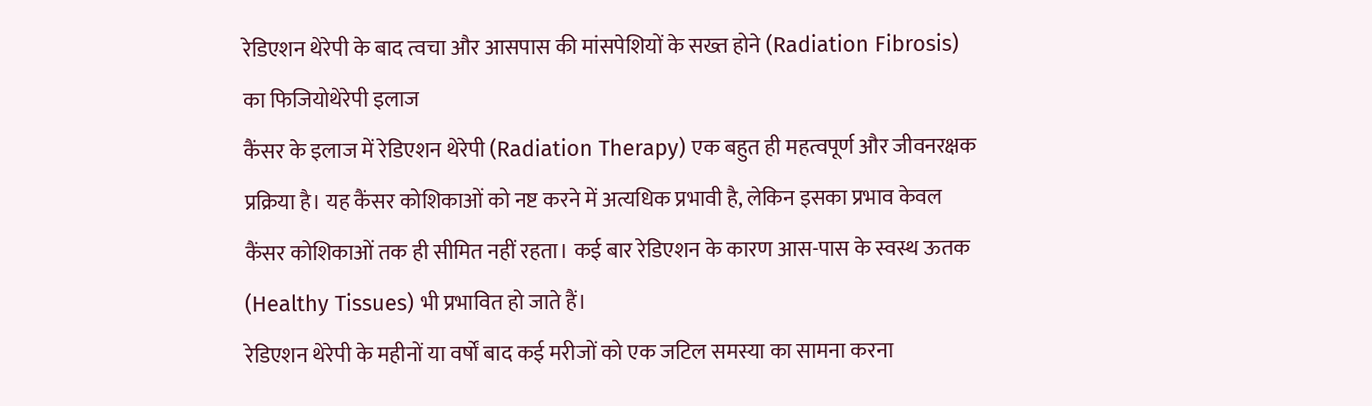रेडिएशन थेरेपी के बाद त्वचा और आसपास की मांसपेशियों के सख्त होने (Radiation Fibrosis) का फिजियोथेरेपी इलाज
कैंसर के इलाज में रेडिएशन थेरेपी (Radiation Therapy) एक बहुत ही महत्वपूर्ण और जीवनरक्षक प्रक्रिया है। यह कैंसर कोशिकाओं को नष्ट करने में अत्यधिक प्रभावी है, लेकिन इसका प्रभाव केवल कैंसर कोशिकाओं तक ही सीमित नहीं रहता। कई बार रेडिएशन के कारण आस-पास के स्वस्थ ऊतक (Healthy Tissues) भी प्रभावित हो जाते हैं।
रेडिएशन थेरेपी के महीनों या वर्षों बाद कई मरीजों को एक जटिल समस्या का सामना करना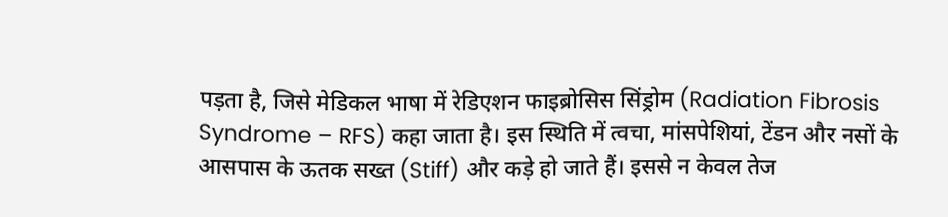पड़ता है, जिसे मेडिकल भाषा में रेडिएशन फाइब्रोसिस सिंड्रोम (Radiation Fibrosis Syndrome – RFS) कहा जाता है। इस स्थिति में त्वचा, मांसपेशियां, टेंडन और नसों के आसपास के ऊतक सख्त (Stiff) और कड़े हो जाते हैं। इससे न केवल तेज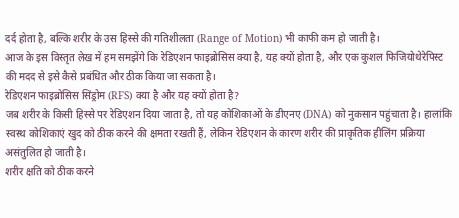दर्द होता है, बल्कि शरीर के उस हिस्से की गतिशीलता (Range of Motion) भी काफी कम हो जाती है।
आज के इस विस्तृत लेख में हम समझेंगे कि रेडिएशन फाइब्रोसिस क्या है, यह क्यों होता है, और एक कुशल फिजियोथेरेपिस्ट की मदद से इसे कैसे प्रबंधित और ठीक किया जा सकता है।
रेडिएशन फाइब्रोसिस सिंड्रोम (RFS) क्या है और यह क्यों होता है?
जब शरीर के किसी हिस्से पर रेडिएशन दिया जाता है, तो यह कोशिकाओं के डीएनए (DNA) को नुकसान पहुंचाता है। हालांकि स्वस्थ कोशिकाएं खुद को ठीक करने की क्षमता रखती हैं, लेकिन रेडिएशन के कारण शरीर की प्राकृतिक हीलिंग प्रक्रिया असंतुलित हो जाती है।
शरीर क्षति को ठीक करने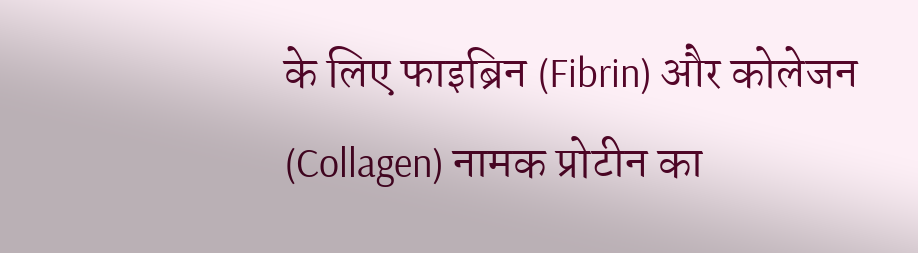के लिए फाइब्रिन (Fibrin) और कोलेजन (Collagen) नामक प्रोटीन का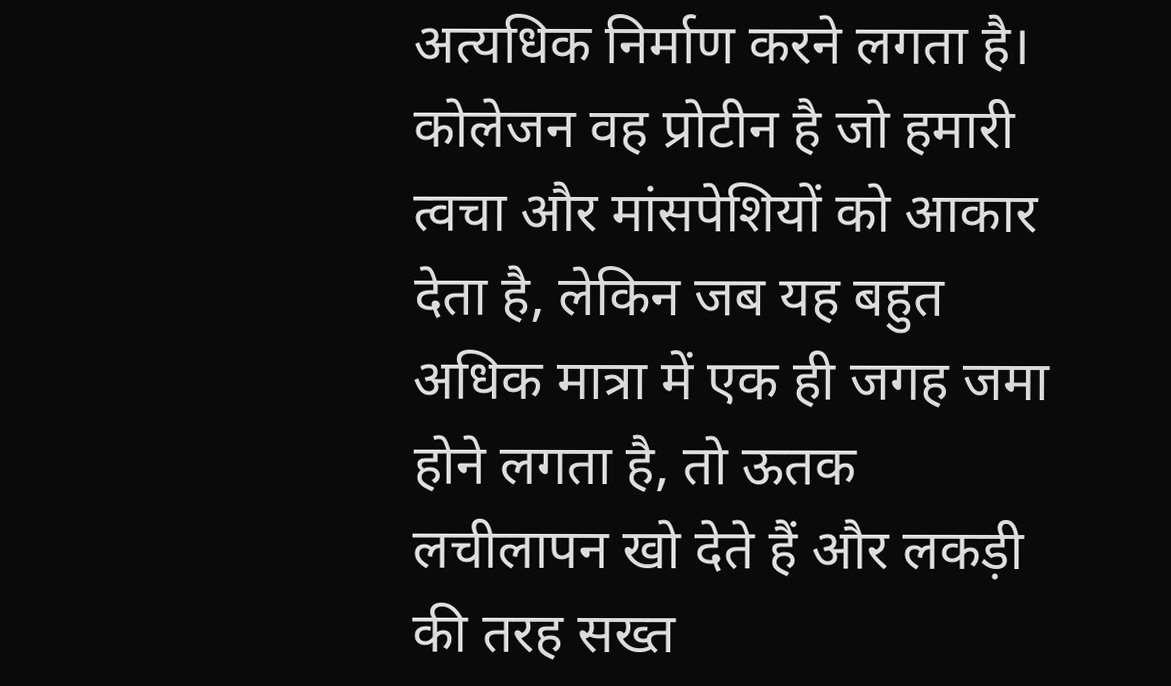अत्यधिक निर्माण करने लगता है। कोलेजन वह प्रोटीन है जो हमारी त्वचा और मांसपेशियों को आकार देता है, लेकिन जब यह बहुत अधिक मात्रा में एक ही जगह जमा होने लगता है, तो ऊतक लचीलापन खो देते हैं और लकड़ी की तरह सख्त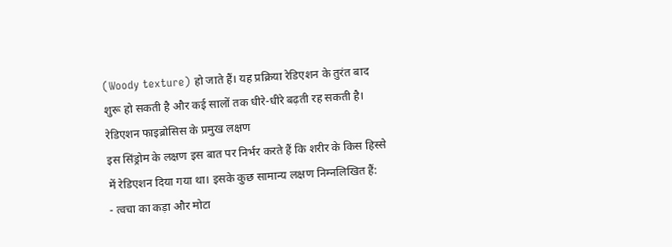(Woody texture) हो जाते हैं। यह प्रक्रिया रेडिएशन के तुरंत बाद शुरू हो सकती है और कई सालों तक धीरे-धीरे बढ़ती रह सकती है।
रेडिएशन फाइब्रोसिस के प्रमुख लक्षण
इस सिंड्रोम के लक्षण इस बात पर निर्भर करते हैं कि शरीर के किस हिस्से में रेडिएशन दिया गया था। इसके कुछ सामान्य लक्षण निम्नलिखित हैं:
- त्वचा का कड़ा और मोटा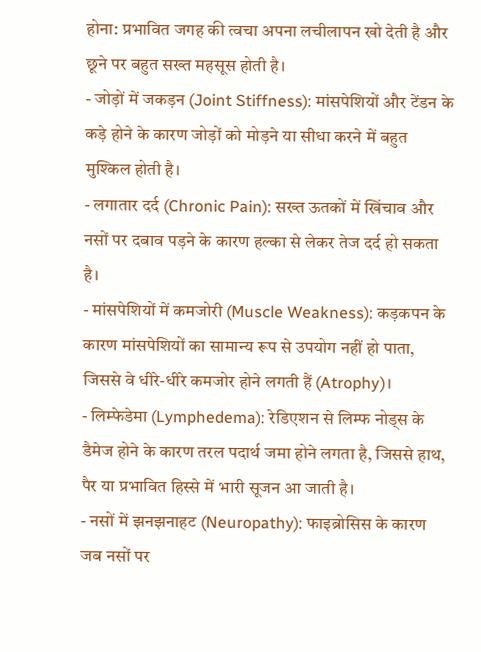होना: प्रभावित जगह की त्वचा अपना लचीलापन खो देती है और छूने पर बहुत सख्त महसूस होती है।
- जोड़ों में जकड़न (Joint Stiffness): मांसपेशियों और टेंडन के कड़े होने के कारण जोड़ों को मोड़ने या सीधा करने में बहुत मुश्किल होती है।
- लगातार दर्द (Chronic Pain): सख्त ऊतकों में खिंचाव और नसों पर दबाव पड़ने के कारण हल्का से लेकर तेज दर्द हो सकता है।
- मांसपेशियों में कमजोरी (Muscle Weakness): कड़कपन के कारण मांसपेशियों का सामान्य रूप से उपयोग नहीं हो पाता, जिससे वे धीरे-धीरे कमजोर होने लगती हैं (Atrophy)।
- लिम्फेडेमा (Lymphedema): रेडिएशन से लिम्फ नोड्स के डैमेज होने के कारण तरल पदार्थ जमा होने लगता है, जिससे हाथ, पैर या प्रभावित हिस्से में भारी सूजन आ जाती है।
- नसों में झनझनाहट (Neuropathy): फाइब्रोसिस के कारण जब नसों पर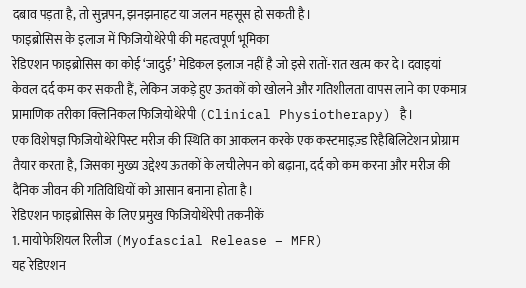दबाव पड़ता है, तो सुन्नपन, झनझनाहट या जलन महसूस हो सकती है।
फाइब्रोसिस के इलाज में फिजियोथेरेपी की महत्वपूर्ण भूमिका
रेडिएशन फाइब्रोसिस का कोई ‘जादुई’ मेडिकल इलाज नहीं है जो इसे रातों-रात खत्म कर दे। दवाइयां केवल दर्द कम कर सकती हैं, लेकिन जकड़े हुए ऊतकों को खोलने और गतिशीलता वापस लाने का एकमात्र प्रामाणिक तरीका क्लिनिकल फिजियोथेरेपी (Clinical Physiotherapy) है।
एक विशेषज्ञ फिजियोथेरेपिस्ट मरीज की स्थिति का आकलन करके एक कस्टमाइज़्ड रिहैबिलिटेशन प्रोग्राम तैयार करता है, जिसका मुख्य उद्देश्य ऊतकों के लचीलेपन को बढ़ाना, दर्द को कम करना और मरीज की दैनिक जीवन की गतिविधियों को आसान बनाना होता है।
रेडिएशन फाइब्रोसिस के लिए प्रमुख फिजियोथेरेपी तकनीकें
1. मायोफेशियल रिलीज (Myofascial Release – MFR)
यह रेडिएशन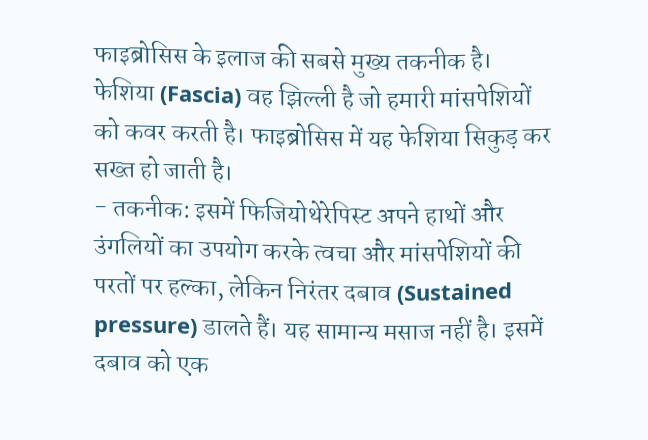फाइब्रोसिस के इलाज की सबसे मुख्य तकनीक है। फेशिया (Fascia) वह झिल्ली है जो हमारी मांसपेशियों को कवर करती है। फाइब्रोसिस में यह फेशिया सिकुड़ कर सख्त हो जाती है।
- तकनीक: इसमें फिजियोथेरेपिस्ट अपने हाथों और उंगलियों का उपयोग करके त्वचा और मांसपेशियों की परतों पर हल्का, लेकिन निरंतर दबाव (Sustained pressure) डालते हैं। यह सामान्य मसाज नहीं है। इसमें दबाव को एक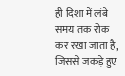ही दिशा में लंबे समय तक रोक कर रखा जाता है, जिससे जकड़े हुए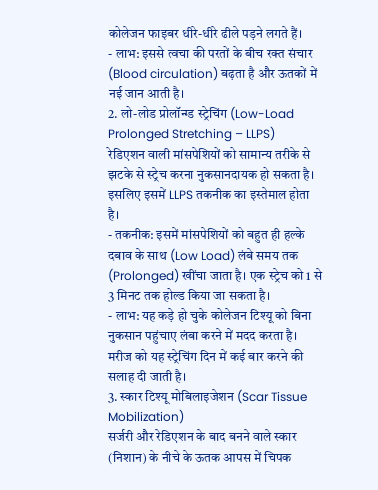कोलेजन फाइबर धीरे-धीरे ढीले पड़ने लगते हैं।
- लाभ: इससे त्वचा की परतों के बीच रक्त संचार (Blood circulation) बढ़ता है और ऊतकों में नई जान आती है।
2. लो-लोड प्रोलॉन्ग्ड स्ट्रेचिंग (Low-Load Prolonged Stretching – LLPS)
रेडिएशन वाली मांसपेशियों को सामान्य तरीके से झटके से स्ट्रेच करना नुकसानदायक हो सकता है। इसलिए इसमें LLPS तकनीक का इस्तेमाल होता है।
- तकनीक: इसमें मांसपेशियों को बहुत ही हल्के दबाव के साथ (Low Load) लंबे समय तक (Prolonged) खींचा जाता है। एक स्ट्रेच को 1 से 3 मिनट तक होल्ड किया जा सकता है।
- लाभ: यह कड़े हो चुके कोलेजन टिश्यू को बिना नुकसान पहुंचाए लंबा करने में मदद करता है। मरीज को यह स्ट्रेचिंग दिन में कई बार करने की सलाह दी जाती है।
3. स्कार टिश्यू मोबिलाइजेशन (Scar Tissue Mobilization)
सर्जरी और रेडिएशन के बाद बनने वाले स्कार (निशान) के नीचे के ऊतक आपस में चिपक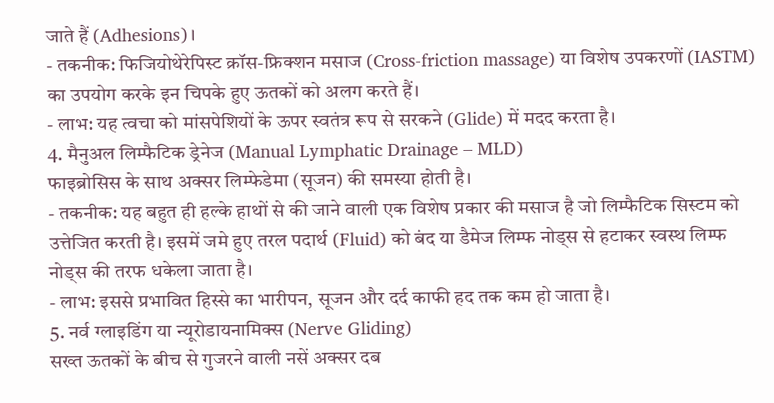जाते हैं (Adhesions)।
- तकनीक: फिजियोथेरेपिस्ट क्रॉस-फ्रिक्शन मसाज (Cross-friction massage) या विशेष उपकरणों (IASTM) का उपयोग करके इन चिपके हुए ऊतकों को अलग करते हैं।
- लाभ: यह त्वचा को मांसपेशियों के ऊपर स्वतंत्र रूप से सरकने (Glide) में मदद करता है।
4. मैनुअल लिम्फैटिक ड्रेनेज (Manual Lymphatic Drainage – MLD)
फाइब्रोसिस के साथ अक्सर लिम्फेडेमा (सूजन) की समस्या होती है।
- तकनीक: यह बहुत ही हल्के हाथों से की जाने वाली एक विशेष प्रकार की मसाज है जो लिम्फैटिक सिस्टम को उत्तेजित करती है। इसमें जमे हुए तरल पदार्थ (Fluid) को बंद या डैमेज लिम्फ नोड्स से हटाकर स्वस्थ लिम्फ नोड्स की तरफ धकेला जाता है।
- लाभ: इससे प्रभावित हिस्से का भारीपन, सूजन और दर्द काफी हद तक कम हो जाता है।
5. नर्व ग्लाइडिंग या न्यूरोडायनामिक्स (Nerve Gliding)
सख्त ऊतकों के बीच से गुजरने वाली नसें अक्सर दब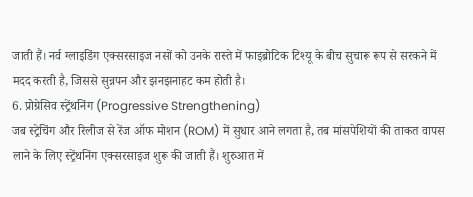जाती हैं। नर्व ग्लाइडिंग एक्सरसाइज नसों को उनके रास्ते में फाइब्रोटिक टिश्यू के बीच सुचारू रूप से सरकने में मदद करती है, जिससे सुन्नपन और झनझनाहट कम होती है।
6. प्रोग्रेसिव स्ट्रेंथनिंग (Progressive Strengthening)
जब स्ट्रेचिंग और रिलीज से रेंज ऑफ मोशन (ROM) में सुधार आने लगता है, तब मांसपेशियों की ताकत वापस लाने के लिए स्ट्रेंथनिंग एक्सरसाइज शुरू की जाती हैं। शुरुआत में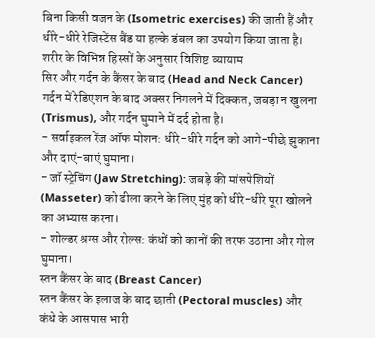बिना किसी वजन के (Isometric exercises) की जाती हैं और धीरे-धीरे रेजिस्टेंस बैंड या हल्के डंबल का उपयोग किया जाता है।
शरीर के विभिन्न हिस्सों के अनुसार विशिष्ट व्यायाम
सिर और गर्दन के कैंसर के बाद (Head and Neck Cancer)
गर्दन में रेडिएशन के बाद अक्सर निगलने में दिक्कत, जबड़ा न खुलना (Trismus), और गर्दन घुमाने में दर्द होता है।
- सर्वाइकल रेंज ऑफ मोशन: धीरे-धीरे गर्दन को आगे-पीछे झुकाना और दाएं-बाएं घुमाना।
- जॉ स्ट्रेचिंग (Jaw Stretching): जबड़े की मांसपेशियों (Masseter) को ढीला करने के लिए मुंह को धीरे-धीरे पूरा खोलने का अभ्यास करना।
- शोल्डर श्रग्स और रोल्स: कंधों को कानों की तरफ उठाना और गोल घुमाना।
स्तन कैंसर के बाद (Breast Cancer)
स्तन कैंसर के इलाज के बाद छाती (Pectoral muscles) और कंधे के आसपास भारी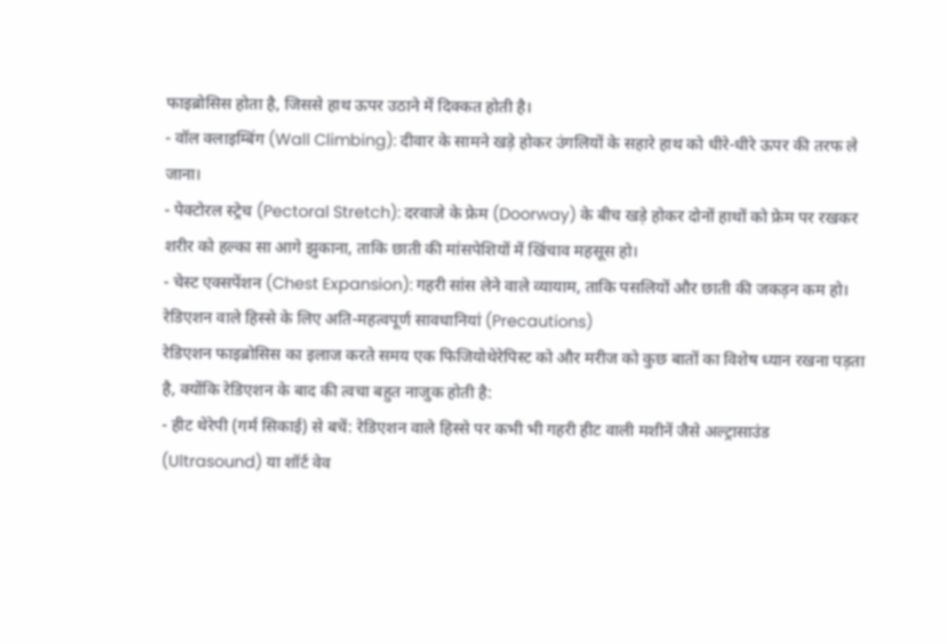फाइब्रोसिस होता है, जिससे हाथ ऊपर उठाने में दिक्कत होती है।
- वॉल क्लाइम्बिंग (Wall Climbing): दीवार के सामने खड़े होकर उंगलियों के सहारे हाथ को धीरे-धीरे ऊपर की तरफ ले जाना।
- पेक्टोरल स्ट्रेच (Pectoral Stretch): दरवाजे के फ्रेम (Doorway) के बीच खड़े होकर दोनों हाथों को फ्रेम पर रखकर शरीर को हल्का सा आगे झुकाना, ताकि छाती की मांसपेशियों में खिंचाव महसूस हो।
- चेस्ट एक्सपेंशन (Chest Expansion): गहरी सांस लेने वाले व्यायाम, ताकि पसलियों और छाती की जकड़न कम हो।
रेडिएशन वाले हिस्से के लिए अति-महत्वपूर्ण सावधानियां (Precautions)
रेडिएशन फाइब्रोसिस का इलाज करते समय एक फिजियोथेरेपिस्ट को और मरीज को कुछ बातों का विशेष ध्यान रखना पड़ता है, क्योंकि रेडिएशन के बाद की त्वचा बहुत नाजुक होती है:
- हीट थेरेपी (गर्म सिकाई) से बचें: रेडिएशन वाले हिस्से पर कभी भी गहरी हीट वाली मशीनें जैसे अल्ट्रासाउंड (Ultrasound) या शॉर्ट वेव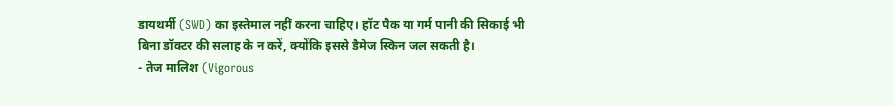डायथर्मी (SWD) का इस्तेमाल नहीं करना चाहिए। हॉट पैक या गर्म पानी की सिकाई भी बिना डॉक्टर की सलाह के न करें, क्योंकि इससे डैमेज स्किन जल सकती है।
- तेज मालिश (Vigorous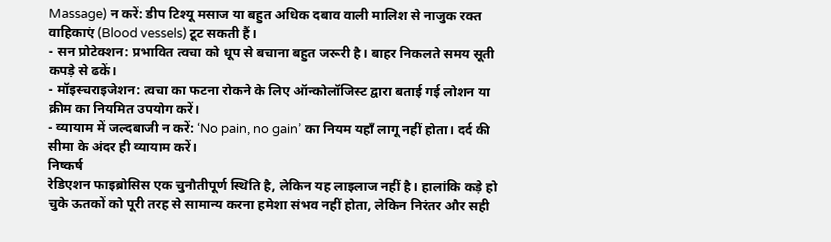Massage) न करें: डीप टिश्यू मसाज या बहुत अधिक दबाव वाली मालिश से नाजुक रक्त वाहिकाएं (Blood vessels) टूट सकती हैं।
- सन प्रोटेक्शन: प्रभावित त्वचा को धूप से बचाना बहुत जरूरी है। बाहर निकलते समय सूती कपड़े से ढकें।
- मॉइस्चराइजेशन: त्वचा का फटना रोकने के लिए ऑन्कोलॉजिस्ट द्वारा बताई गई लोशन या क्रीम का नियमित उपयोग करें।
- व्यायाम में जल्दबाजी न करें: ‘No pain, no gain’ का नियम यहाँ लागू नहीं होता। दर्द की सीमा के अंदर ही व्यायाम करें।
निष्कर्ष
रेडिएशन फाइब्रोसिस एक चुनौतीपूर्ण स्थिति है, लेकिन यह लाइलाज नहीं है। हालांकि कड़े हो चुके ऊतकों को पूरी तरह से सामान्य करना हमेशा संभव नहीं होता, लेकिन निरंतर और सही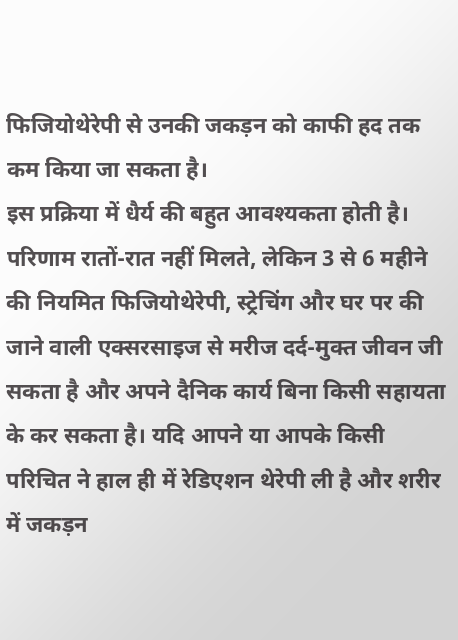फिजियोथेरेपी से उनकी जकड़न को काफी हद तक कम किया जा सकता है।
इस प्रक्रिया में धैर्य की बहुत आवश्यकता होती है। परिणाम रातों-रात नहीं मिलते, लेकिन 3 से 6 महीने की नियमित फिजियोथेरेपी, स्ट्रेचिंग और घर पर की जाने वाली एक्सरसाइज से मरीज दर्द-मुक्त जीवन जी सकता है और अपने दैनिक कार्य बिना किसी सहायता के कर सकता है। यदि आपने या आपके किसी परिचित ने हाल ही में रेडिएशन थेरेपी ली है और शरीर में जकड़न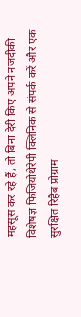महसूस कर रहे हैं, तो बिना देरी किए अपने नजदीकी विशेषज्ञ फिजियोथेरेपी क्लिनिक से संपर्क करें और एक सुरक्षित रिहैब प्रोग्राम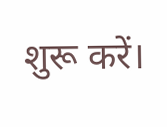शुरू करें।